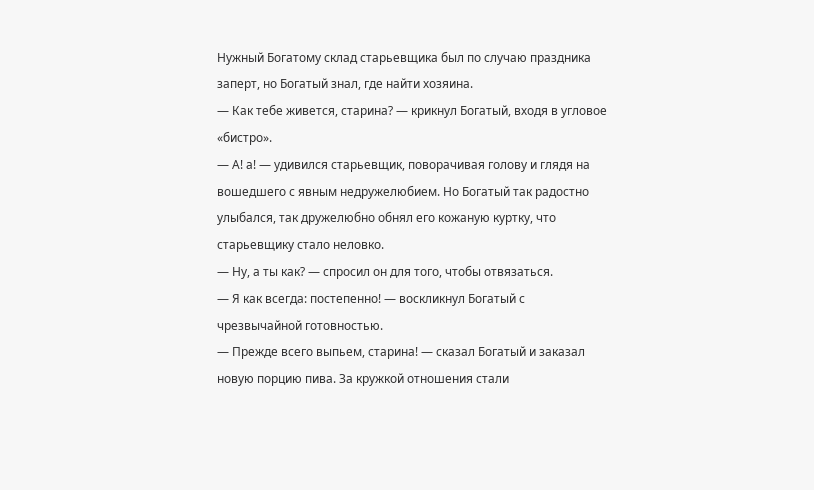Нужный Богатому склад старьевщика был по случаю праздника заперт, но Богатый знал, где найти хозяина.
— Как тебе живется, старина? — крикнул Богатый, входя в угловое «бистро».
— А! а! — удивился старьевщик, поворачивая голову и глядя на вошедшего с явным недружелюбием. Но Богатый так радостно улыбался, так дружелюбно обнял его кожаную куртку, что старьевщику стало неловко.
— Ну, а ты как? — спросил он для того, чтобы отвязаться.
— Я как всегда: постепенно! — воскликнул Богатый с чрезвычайной готовностью.
— Прежде всего выпьем, старина! — сказал Богатый и заказал новую порцию пива. За кружкой отношения стали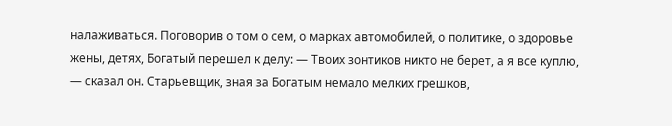налаживаться. Поговорив о том о сем, о марках автомобилей, о политике, о здоровье жены, детях, Богатый перешел к делу: — Твоих зонтиков никто не берет, а я все куплю, — сказал он. Старьевщик, зная за Богатым немало мелких грешков,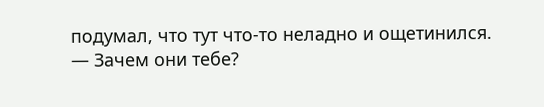подумал, что тут что-то неладно и ощетинился.
— Зачем они тебе?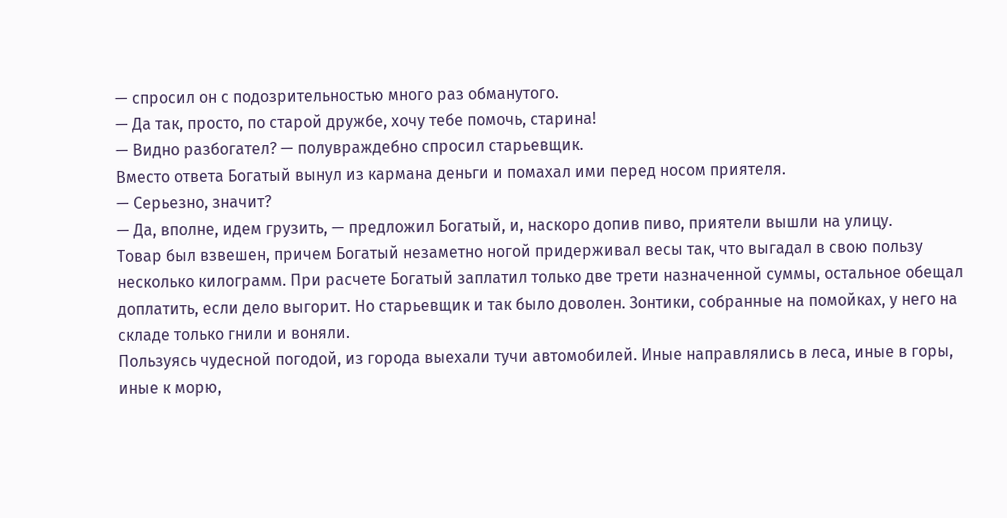— спросил он с подозрительностью много раз обманутого.
— Да так, просто, по старой дружбе, хочу тебе помочь, старина!
— Видно разбогател? — полувраждебно спросил старьевщик.
Вместо ответа Богатый вынул из кармана деньги и помахал ими перед носом приятеля.
— Серьезно, значит?
— Да, вполне, идем грузить, — предложил Богатый, и, наскоро допив пиво, приятели вышли на улицу.
Товар был взвешен, причем Богатый незаметно ногой придерживал весы так, что выгадал в свою пользу несколько килограмм. При расчете Богатый заплатил только две трети назначенной суммы, остальное обещал доплатить, если дело выгорит. Но старьевщик и так было доволен. Зонтики, собранные на помойках, у него на складе только гнили и воняли.
Пользуясь чудесной погодой, из города выехали тучи автомобилей. Иные направлялись в леса, иные в горы, иные к морю,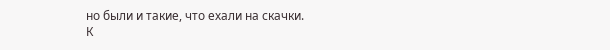но были и такие, что ехали на скачки.
К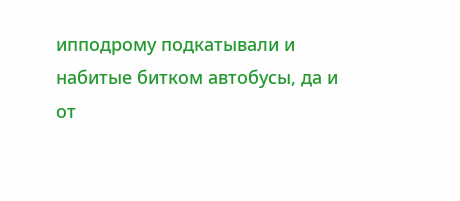ипподрому подкатывали и набитые битком автобусы, да и от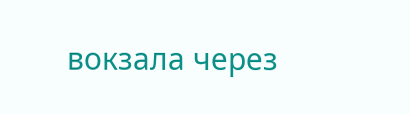вокзала через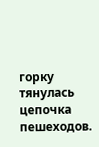горку тянулась цепочка пешеходов.